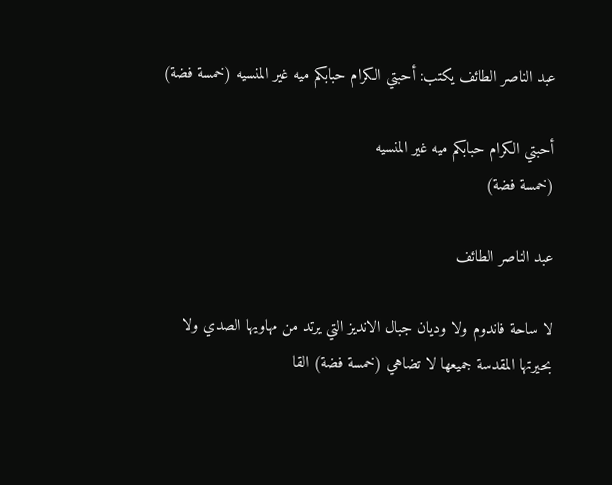عبد الناصر الطائف يكتب: أحبتي الكرام حبابكم ميه غير المنسيه (خمسة فضة)

أحبتي الكرام حبابكم ميه غير المنسيه
(خمسة فضة)

عبد الناصر الطائف

لا ساحة فاندوم ولا وديان جبال الانديز التي يرتد من مهاويها الصدي ولا بحيرتها المقدسة جميعها لا تضاهي (خمسة فضة) القا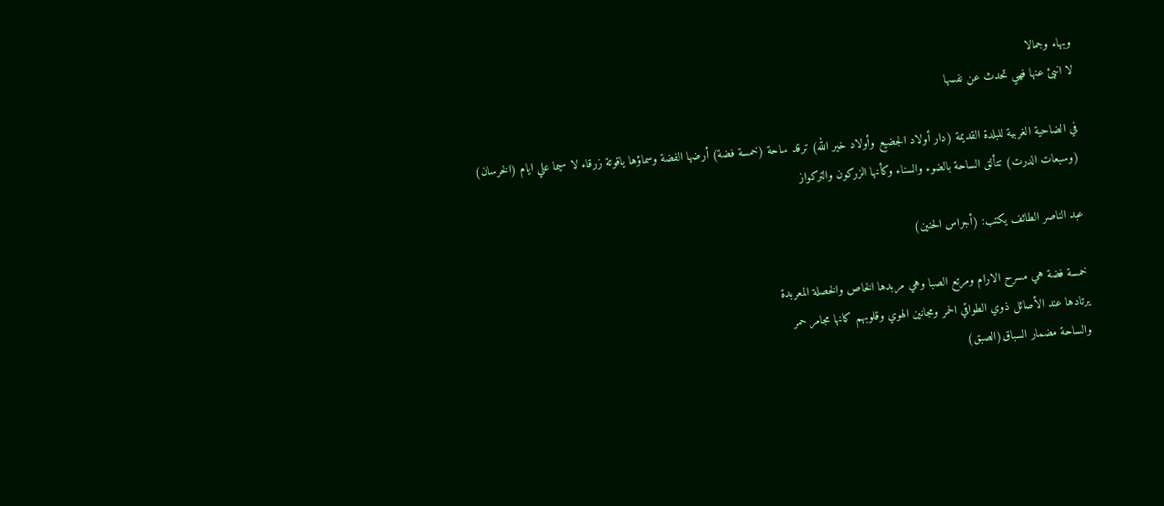وبهاء وجمالا
لا انبئ عنها فهي تحدث عن نفسها

في الضاحية الغربية للبلدة القديمة (دار أولاد الجضيع وأولاد خير الله) ترقد ساحة (خمسة فضة) أرضها الفضة وسماؤها ياقوتة زرقاء لا سيما علي ايام (الخرسان) (وسبعات الدرت) تتألق الساحة بالضوء والسناء وكأنها الزركون والتركواز

عبد الناصر الطائف يكتب: (أجراس الحنين)

خمسة فضة هي مسرح الارام ومرتع الصبا وهي مربدها الخاص والخصلة المعربدة
يرتادها عند الأصائل ذوي الطواقي الحمر ومجانين الهوي وقلوبهم كانها مجامر حمر
والساحة مضمار السباق(الصبق)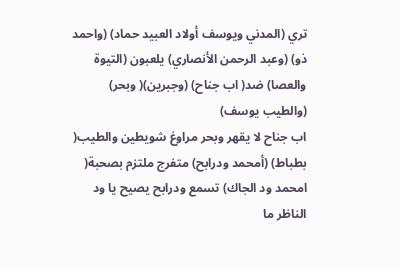تري (المدني ويوسف أولاد العبيد حماد) (واحمد ذو) (وعبد الرحمن الأنصاري) يلعبون (التيوة والعصا) ضد( اب جناح) (وجبرين)( وبحر) (والطيب يوسف)
اب جناح لا يقهر وبحر مراوغ شويطين والطيب( بطباط) (أمحمد ودرابح) متفرج ملتزم بصحبة( امحمد ود الجاك) تسمع ودرابح يصيح يا ود الناظر ما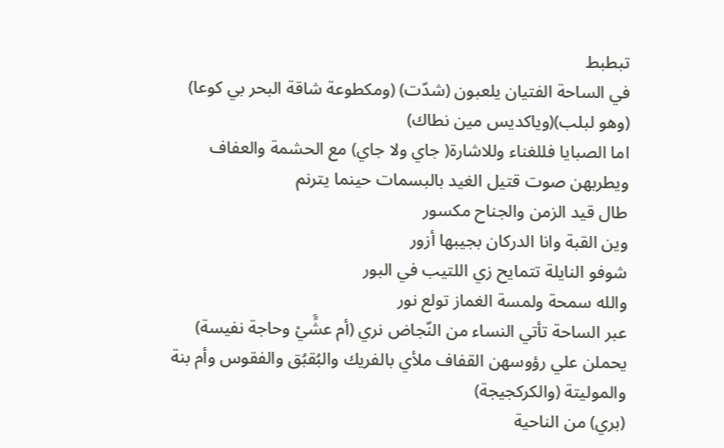تبطبط
في الساحة الفتيان يلعبون (شدّت) (ومكطوعة شاقة البحر بي كوعا) (وهو لبلب)(وياكديس مين نطاك)
اما الصبايا فللغناء وللاشارة( جاي ولا جاي) مع الحشمة والعفاف ويطربهن صوت قتيل الغيد بالبسمات حينما يترنم
طال قيد الزمن والجناح مكسور
وين القبة وانا الدركان بجيبها أزور
شوفو النايلة تتمايح زي اللتيب في البور
والله سمحة ولمسة الغماز تولع نور
عبر الساحة تأتي النساء من النّجاض نري (أم عشًَيْ وحاجة نفيسة) يحملن علي رؤوسهن القفاف ملأي بالفريك والبُقبُق والفقوس وأم بنة والموليتة (والكركجيجة)
(بري) من الناحية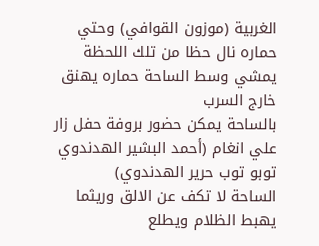الغربية (موزون القوافي) وحتي حماره نال حظا من تلك اللحظة يمشي وسط الساحة حماره يهنق خارج السرب
بالساحة يمكن حضور بروفة حفل زار علي انغام (أحمد البشير الهدندوي توبو توب حرير الهدندوي)
الساحة لا تكف عن الالق وريثما يهبط الظلام ويطلع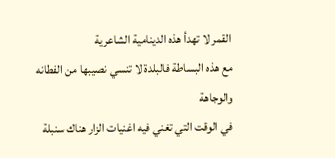القمر لا تهدأ هذه الدينامية الشاعرية
مع هذه البساطة فالبلدة لا تنسي نصيبها من الفطانه والوجاهة
في الوقت التي تغني فيه اغنيات الزار هناك سنبلة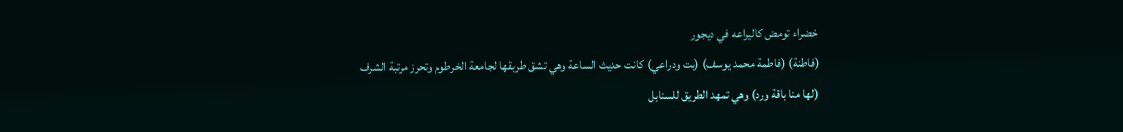خضراء تومض كاليراعه في ديجور
(فاطنة) (فاطمة محمد يوسف) (بت ودراعي) كانت حديث الساعة وهي تشق طربقها لجامعة الخرطوم وتحرز مرتبة الشرف
(لها منا باقة ورد) وهي تمهد الطريق للسنابل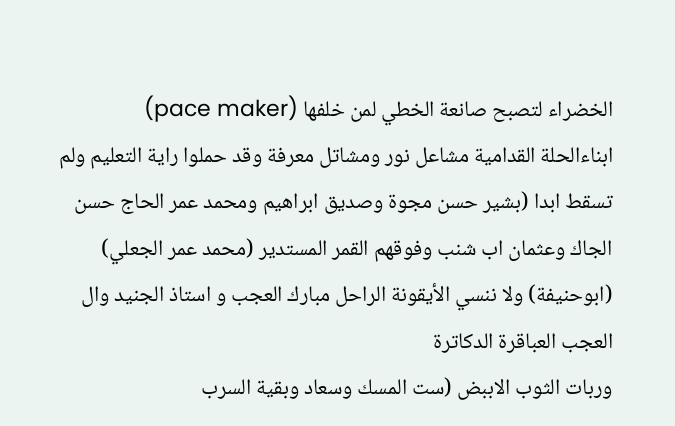الخضراء لتصبح صانعة الخطي لمن خلفها (pace maker)
ابناءالحلة القدامية مشاعل نور ومشاتل معرفة وقد حملوا راية التعليم ولم تسقط ابدا (بشير حسن مجوة وصديق ابراهيم ومحمد عمر الحاج حسن الجاك وعثمان اب شنب وفوقهم القمر المستدير (محمد عمر الجعلي) (ابوحنيفة) ولا ننسي الأيقونة الراحل مبارك العجب و استاذ الجنيد وال العجب العباقرة الدكاترة
وربات الثوب الاببض (ست المسك وسعاد وبقية السرب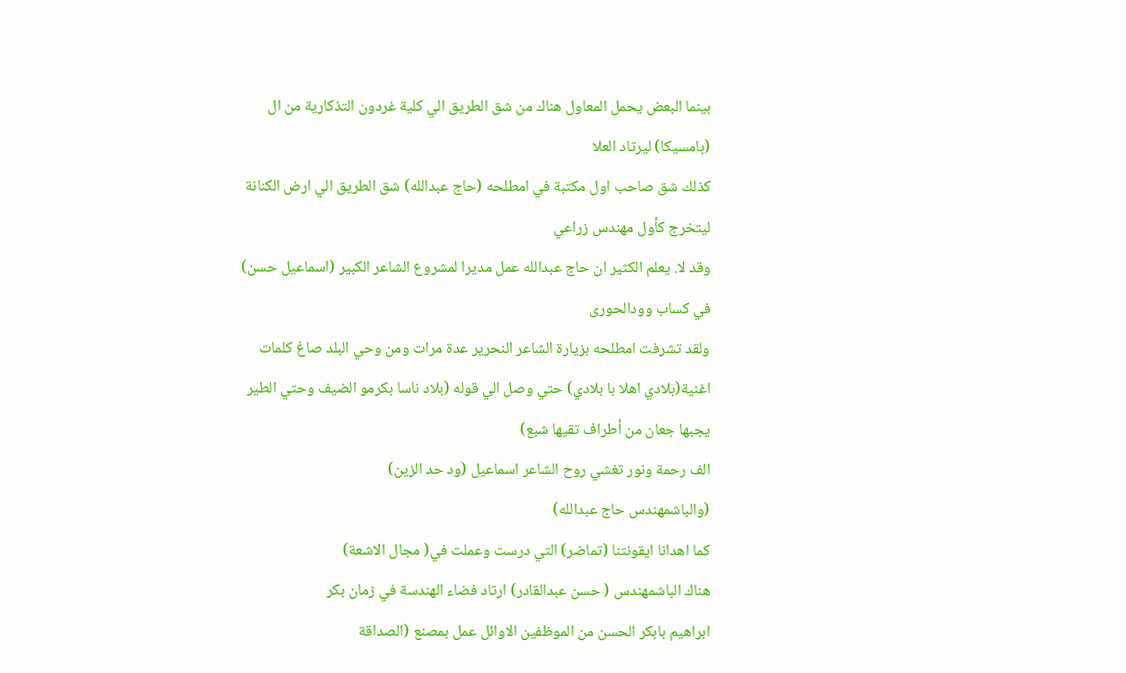بينما البعض يحمل المعاول هناك من شق الطريق الي كلية غردون التذكارية من ال (بامسيكا) ليرتاد العلا
كذلك شق صاحب اول مكتبة في امطلحه (حاج عبدالله) شق الطريق الي ارض الكنانة ليتخرج كأول مهندس زراعي
وقد لا. يعلم الكثير ان حاج عبدالله عمل مديرا لمشروع الشاعر الكبير (اسماعيل حسن) في كساب وودالحورى
ولقد تشرفت امطلحه بزيارة الشاعر النحرير عدة مرات ومن وحي البلد صاغ كلمات اغنية(بلادي اهلا با بلادي) حتي وصل الي قوله (بلاد ناسا بكرمو الضيف وحتي الطير يجبها جعان من أطراف تقيها شبع)
الف رحمة ونور تغشي روح الشاعر اسماعيل (ود حد الزين)
(والباشمهندس حاج عبدالله)
كما اهدانا ايقونتنا (تماضر) التي درست وعملت في( مجال الاشعة)
هناك الباشمهندس ( حسن عبدالقادر) ارتاد فضاء الهندسة في زمان بكر
ابراهيم بابكر الحسن من الموظفين الاوائل عمل بمصنع (الصداقة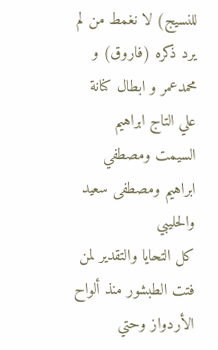للنسيج) لا نغمط من لم يرد ذكره (فاروق) و محمدعمر و ابطال كنانة علي التاج ابراهيم السيمت ومصطفي ابراهيم ومصطفى سعيد والحليبي
كل التحايا والتقدير لمن فتت الطبشور منذ ألواح الأردواز وحتي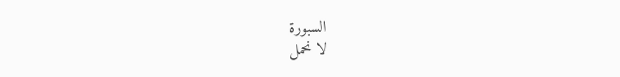السبورة
لا نحمل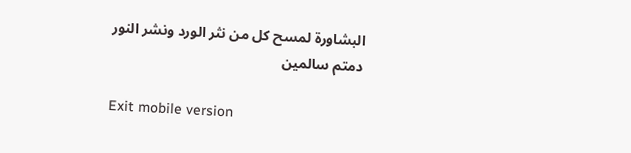البشاورة لمسح كل من نثر الورد ونشر النور
دمتم سالمين

Exit mobile version